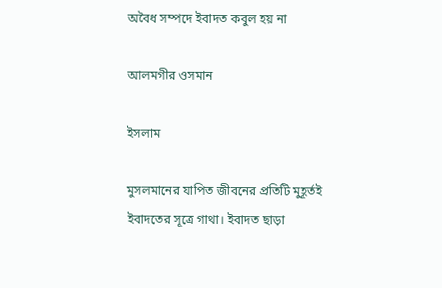অবৈধ সম্পদে ইবাদত কবুল হয় না

আলমগীর ওসমান

ইসলাম

মুসলমানের যাপিত জীবনের প্রতিটি মুহূর্তই ইবাদতের সূত্রে গাথা। ইবাদত ছাড়া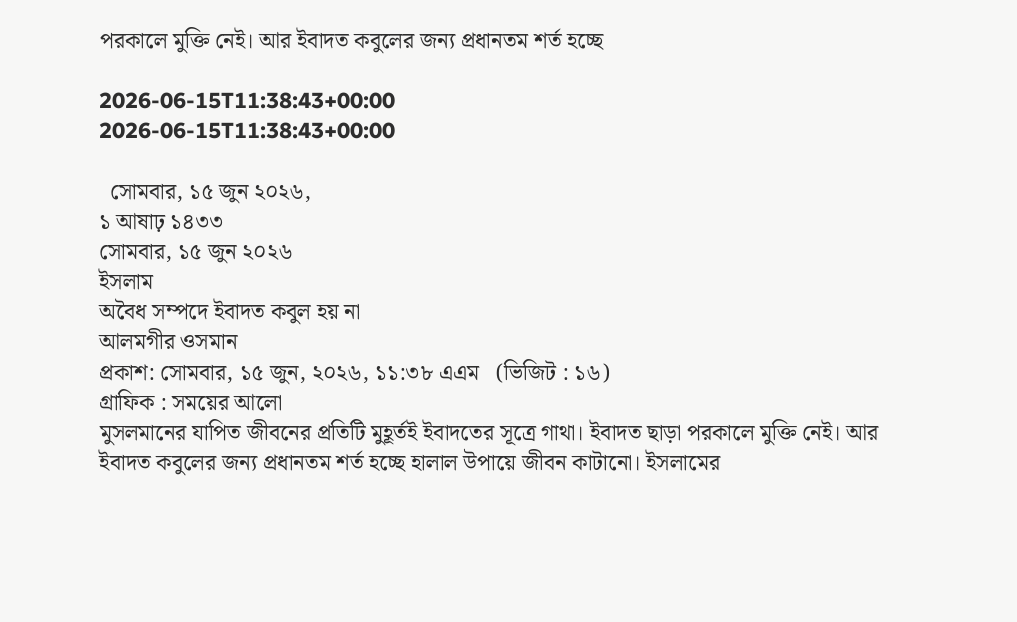পরকালে মুক্তি নেই। আর ইবাদত কবুলের জন্য প্রধানতম শর্ত হচ্ছে

2026-06-15T11:38:43+00:00
2026-06-15T11:38:43+00:00

  সোমবার, ১৫ জুন ২০২৬,
১ আষাঢ় ১৪৩৩
সোমবার, ১৫ জুন ২০২৬
ইসলাম
অবৈধ সম্পদে ইবাদত কবুল হয় না
আলমগীর ওসমান
প্রকাশ: সোমবার, ১৫ জুন, ২০২৬, ১১:৩৮ এএম   (ভিজিট : ১৬)
গ্রাফিক : সময়ের আলো
মুসলমানের যাপিত জীবনের প্রতিটি মুহূর্তই ইবাদতের সূত্রে গাথা। ইবাদত ছাড়া পরকালে মুক্তি নেই। আর ইবাদত কবুলের জন্য প্রধানতম শর্ত হচ্ছে হালাল উপায়ে জীবন কাটানো। ইসলামের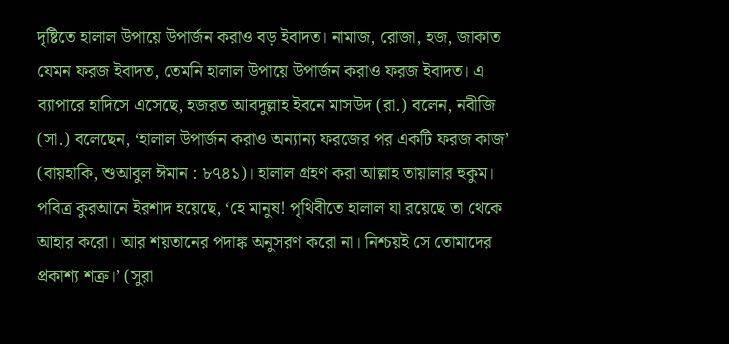দৃষ্টিতে হালাল উপায়ে উপার্জন করাও বড় ইবাদত। নামাজ, রোজা, হজ, জাকাত যেমন ফরজ ইবাদত, তেমনি হালাল উপায়ে উপার্জন করাও ফরজ ইবাদত। এ ব্যাপারে হাদিসে এসেছে, হজরত আবদুল্লাহ ইবনে মাসউদ (রা.) বলেন, নবীজি (সা.) বলেছেন, ‘হালাল উপার্জন করাও অন্যান্য ফরজের পর একটি ফরজ কাজ’ (বায়হাকি, শুআবুল ঈমান : ৮৭৪১)। হালাল গ্রহণ করা আল্লাহ তায়ালার হুকুম। পবিত্র কুরআনে ইরশাদ হয়েছে, ‘হে মানুষ! পৃথিবীতে হালাল যা রয়েছে তা থেকে আহার করো। আর শয়তানের পদাঙ্ক অনুসরণ করো না। নিশ্চয়ই সে তোমাদের প্রকাশ্য শত্রু।’ (সুরা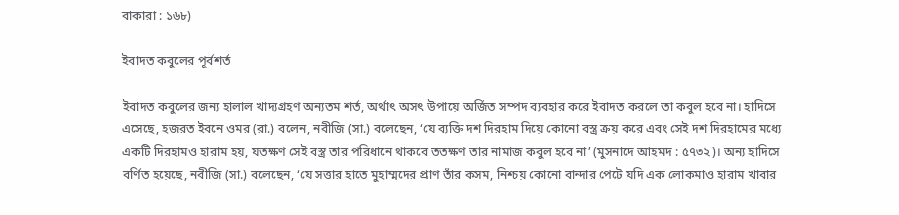বাকারা : ১৬৮)

ইবাদত কবুলের পূর্বশর্ত

ইবাদত কবুলের জন্য হালাল খাদ্যগ্রহণ অন্যতম শর্ত, অর্থাৎ অসৎ উপায়ে অর্জিত সম্পদ ব্যবহার করে ইবাদত করলে তা কবুল হবে না। হাদিসে এসেছে, হজরত ইবনে ওমর (রা.) বলেন, নবীজি (সা.) বলেছেন, ‘যে ব্যক্তি দশ দিরহাম দিয়ে কোনো বস্ত্র ক্রয় করে এবং সেই দশ দিরহামের মধ্যে একটি দিরহামও হারাম হয়, যতক্ষণ সেই বস্ত্র তার পরিধানে থাকবে ততক্ষণ তার নামাজ কবুল হবে না’ (মুসনাদে আহমদ : ৫৭৩২)। অন্য হাদিসে বর্ণিত হয়েছে, নবীজি (সা.) বলেছেন, ‘যে সত্তার হাতে মুহাম্মদের প্রাণ তাঁর কসম, নিশ্চয় কোনো বান্দার পেটে যদি এক লোকমাও হারাম খাবার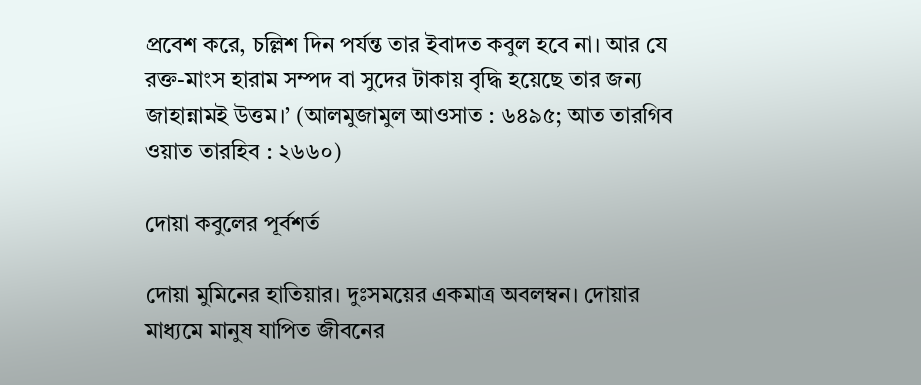প্রবেশ করে, চল্লিশ দিন পর্যন্ত তার ইবাদত কবুল হবে না। আর যে রক্ত-মাংস হারাম সম্পদ বা সুদের টাকায় বৃদ্ধি হয়েছে তার জন্য জাহান্নামই উত্তম।’ (আলমুজামুল আওসাত : ৬৪৯৫; আত তারগিব ওয়াত তারহিব : ২৬৬০)

দোয়া কবুলের পূর্বশর্ত

দোয়া মুমিনের হাতিয়ার। দুঃসময়ের একমাত্র অবলম্বন। দোয়ার মাধ্যমে মানুষ যাপিত জীবনের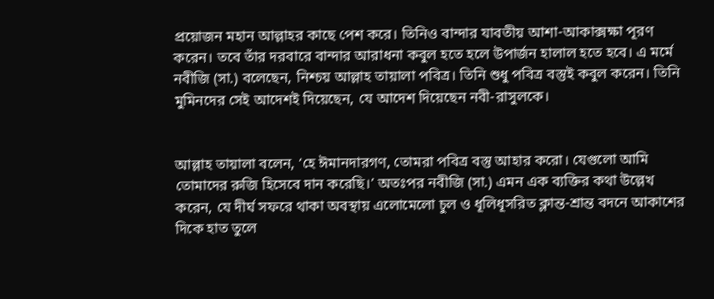প্রয়োজন মহান আল্লাহর কাছে পেশ করে। তিনিও বান্দার যাবতীয় আশা-আকাক্সক্ষা পূরণ করেন। তবে তাঁর দরবারে বান্দার আরাধনা কবুল হতে হলে উপার্জন হালাল হতে হবে। এ মর্মে নবীজি (সা.) বলেছেন, নিশ্চয় আল্লাহ তায়ালা পবিত্র। তিনি শুধু পবিত্র বস্তুই কবুল করেন। তিনি মুমিনদের সেই আদেশই দিয়েছেন, যে আদেশ দিয়েছেন নবী-রাসুলকে।


আল্লাহ তায়ালা বলেন, ‘হে ঈমানদারগণ, তোমরা পবিত্র বস্তু আহার করো। যেগুলো আমি তোমাদের রুজি হিসেবে দান করেছি।’ অতঃপর নবীজি (সা.) এমন এক ব্যক্তির কথা উল্লেখ করেন, যে দীর্ঘ সফরে থাকা অবস্থায় এলোমেলো চুল ও ধূলিধূসরিত ক্লান্ত-শ্রান্ত বদনে আকাশের দিকে হাত তুলে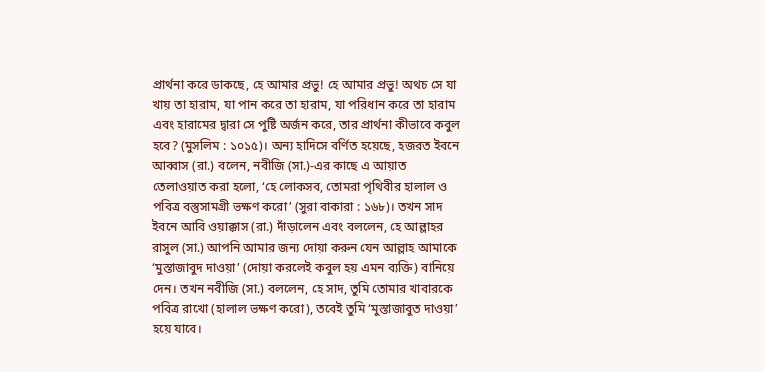প্রার্থনা করে ডাকছে, হে আমার প্রভু! হে আমার প্রভু! অথচ সে যা খায় তা হারাম, যা পান করে তা হারাম, যা পরিধান করে তা হারাম এবং হারামের দ্বারা সে পুষ্টি অর্জন করে, তার প্রার্থনা কীভাবে কবুল হবে? (মুসলিম : ১০১৫)। অন্য হাদিসে বর্ণিত হয়েছে, হজরত ইবনে আব্বাস (রা.) বলেন, নবীজি (সা.)-এর কাছে এ আয়াত তেলাওয়াত করা হলো, ‘হে লোকসব, তোমরা পৃথিবীর হালাল ও পবিত্র বস্তুসামগ্রী ভক্ষণ করো’ (সুরা বাকারা : ১৬৮)। তখন সাদ ইবনে আবি ওয়াক্কাস (রা.) দাঁড়ালেন এবং বললেন, হে আল্লাহর রাসুল (সা.) আপনি আমার জন্য দোয়া করুন যেন আল্লাহ আমাকে ‘মুস্তাজাবুদ দাওয়া’ (দোয়া করলেই কবুল হয় এমন ব্যক্তি) বানিয়ে দেন। তখন নবীজি (সা.) বললেন, হে সাদ, তুমি তোমার খাবারকে পবিত্র রাখো (হালাল ভক্ষণ করো), তবেই তুমি ‘মুস্তাজাবুত দাওয়া’ হয়ে যাবে।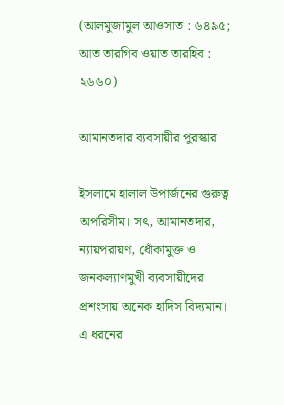(আলমুজামুল আওসাত : ৬৪৯৫; আত তারগিব ওয়াত তারহিব : ২৬৬০)

আমানতদার ব্যবসায়ীর পুরস্কার

ইসলামে হালাল উপার্জনের গুরুত্ব অপরিসীম। সৎ, আমানতদার, ন্যায়পরায়ণ, ধোঁকামুক্ত ও জনকল্যাণমুখী ব্যবসায়ীদের প্রশংসায় অনেক হাদিস বিদ্যমান। এ ধরনের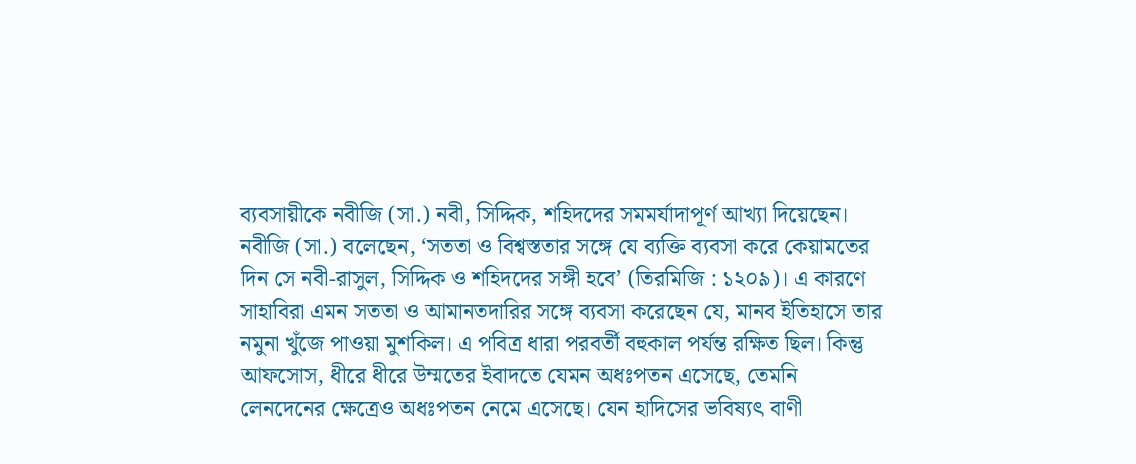ব্যবসায়ীকে নবীজি (সা.) নবী, সিদ্দিক, শহিদদের সমমর্যাদাপূর্ণ আখ্যা দিয়েছেন। নবীজি (সা.) বলেছেন, ‘সততা ও বিশ্বস্ততার সঙ্গে যে ব্যক্তি ব্যবসা করে কেয়ামতের দিন সে নবী-রাসুল, সিদ্দিক ও শহিদদের সঙ্গী হবে’ (তিরমিজি : ১২০৯)। এ কারণে সাহাবিরা এমন সততা ও আমানতদারির সঙ্গে ব্যবসা করেছেন যে, মানব ইতিহাসে তার নমুনা খুঁজে পাওয়া মুশকিল। এ পবিত্র ধারা পরবর্তী বহুকাল পর্যন্ত রক্ষিত ছিল। কিন্তু আফসোস, ধীরে ধীরে উম্মতের ইবাদতে যেমন অধঃপতন এসেছে, তেমনি লেনদেনের ক্ষেত্রেও অধঃপতন নেমে এসেছে। যেন হাদিসের ভবিষ্যৎ বাণী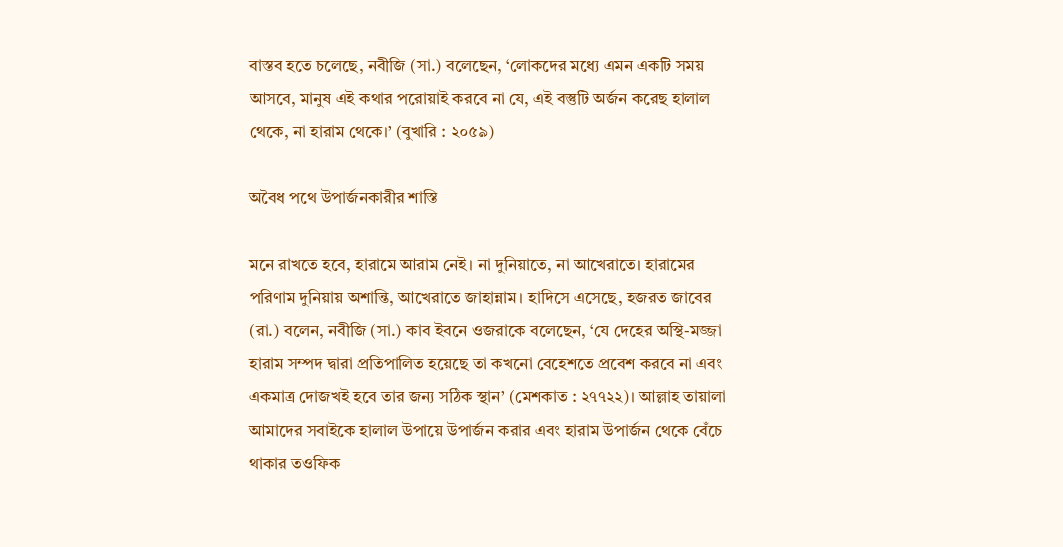বাস্তব হতে চলেছে, নবীজি (সা.) বলেছেন, ‘লোকদের মধ্যে এমন একটি সময় আসবে, মানুষ এই কথার পরোয়াই করবে না যে, এই বস্তুটি অর্জন করেছ হালাল থেকে, না হারাম থেকে।’ (বুখারি : ২০৫৯)

অবৈধ পথে উপার্জনকারীর শাস্তি

মনে রাখতে হবে, হারামে আরাম নেই। না দুনিয়াতে, না আখেরাতে। হারামের পরিণাম দুনিয়ায় অশান্তি, আখেরাতে জাহান্নাম। হাদিসে এসেছে, হজরত জাবের (রা.) বলেন, নবীজি (সা.) কাব ইবনে ওজরাকে বলেছেন, ‘যে দেহের অস্থি-মজ্জা হারাম সম্পদ দ্বারা প্রতিপালিত হয়েছে তা কখনো বেহেশতে প্রবেশ করবে না এবং একমাত্র দোজখই হবে তার জন্য সঠিক স্থান’ (মেশকাত : ২৭৭২২)। আল্লাহ তায়ালা আমাদের সবাইকে হালাল উপায়ে উপার্জন করার এবং হারাম উপার্জন থেকে বেঁচে থাকার তওফিক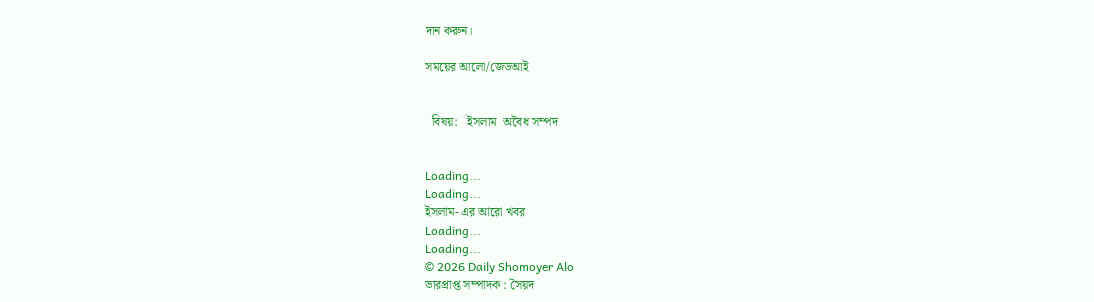দান করুন।

সময়ের আলো/জেডআই


  বিষয়:   ইসলাম  অবৈধ সম্পদ


Loading...
Loading...
ইসলাম- এর আরো খবর
Loading...
Loading...
© 2026 Daily Shomoyer Alo
ভারপ্রাপ্ত সম্পাদক : সৈয়দ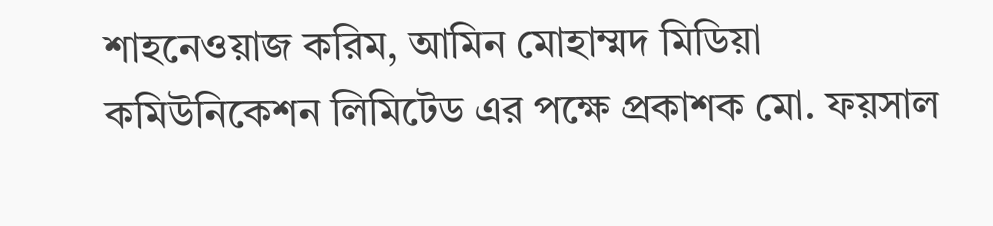শাহনেওয়াজ করিম, আমিন মোহাম্মদ মিডিয়া কমিউনিকেশন লিমিটেড এর পক্ষে প্রকাশক মো. ফয়সাল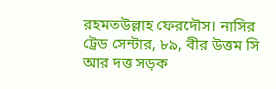রহমতউল্লাহ ফেরদৌস। নাসির ট্রেড সেন্টার, ৮৯, বীর উত্তম সি আর দত্ত সড়ক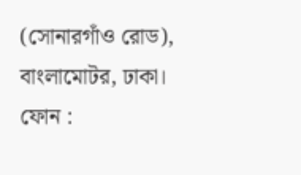(সোনারগাঁও রোড), বাংলামোটর, ঢাকা।
ফোন :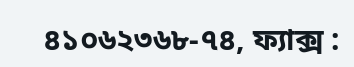৪১০৬২৩৬৮-৭৪, ফ্যাক্স :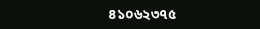৪১০৬২৩৭৫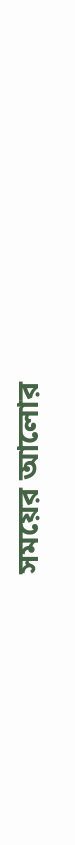সময়ের আলোর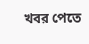খবর পেতে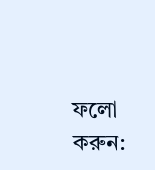ফলো করুন: